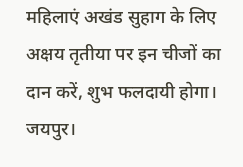महिलाएं अखंड सुहाग के लिए अक्षय तृतीया पर इन चीजों का दान करें, शुभ फलदायी होगा।
जयपुर।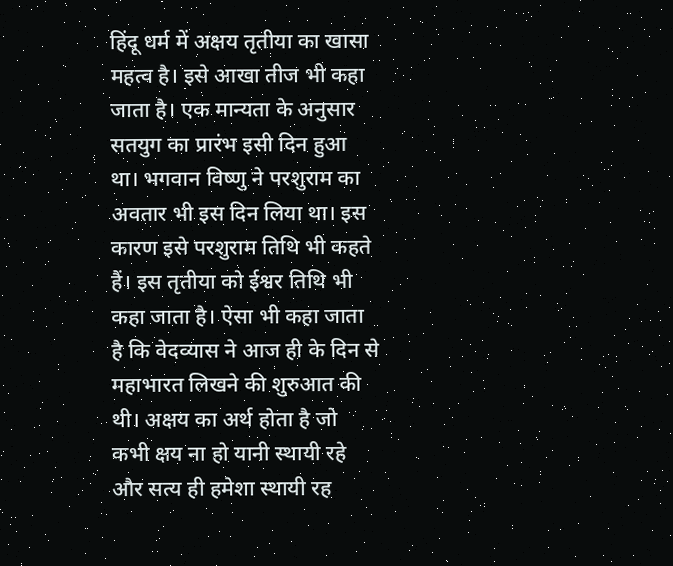हिंदू धर्म में अक्षय तृतीया का खासा महत्व है। इसे आखा तीज भी कहा जाता है। एक मान्यता के अनुसार सतयुग का प्रारंभ इसी दिन हुआ था। भगवान विष्णु ने परशुराम का अवतार भी इस दिन लिया था। इस कारण इसे परशुराम तिथि भी कहते हैं। इस तृतीया को ईश्वर तिथि भी कहा जाता है। ऐसा भी कहा जाता है कि वेदव्यास ने आज ही के दिन से महाभारत लिखने की शुरुआत की थी। अक्षय का अर्थ होता है जो कभी क्षय ना हो यानी स्थायी रहे और सत्य ही हमेशा स्थायी रह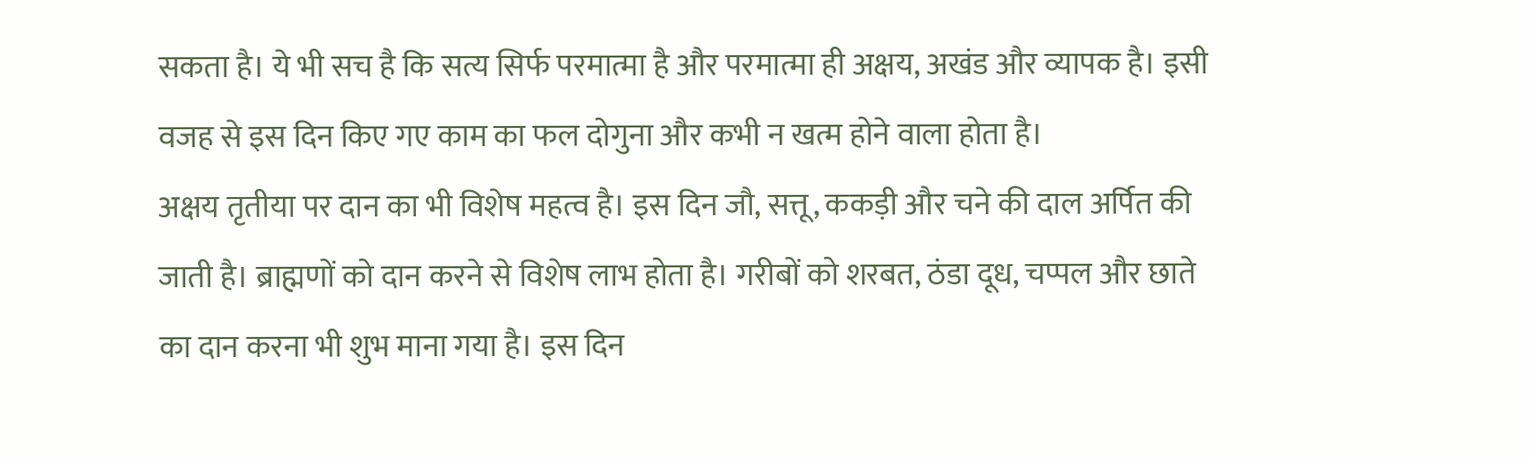सकता है। ये भी सच है कि सत्य सिर्फ परमात्मा है और परमात्मा ही अक्षय, अखंड और व्यापक है। इसी वजह से इस दिन किए गए काम का फल दोगुना और कभी न खत्म होने वाला होता है।
अक्षय तृतीया पर दान का भी विशेष महत्व है। इस दिन जौ, सत्तू, ककड़ी और चने की दाल अर्पित की जाती है। ब्राह्मणों को दान करने से विशेष लाभ होता है। गरीबों को शरबत, ठंडा दूध, चप्पल और छाते का दान करना भी शुभ माना गया है। इस दिन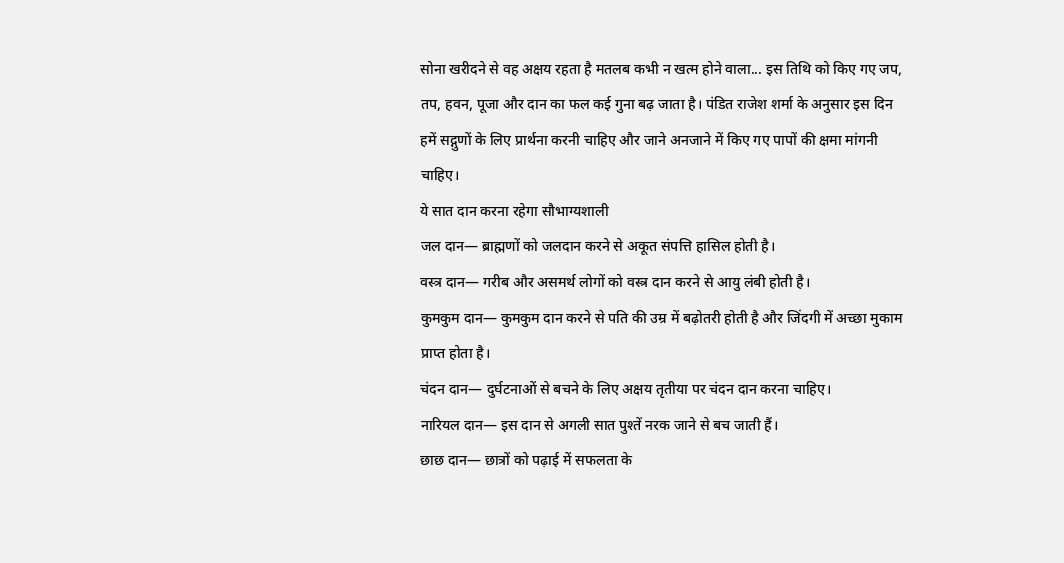सोना खरीदने से वह अक्षय रहता है मतलब कभी न खत्म होने वाला... इस तिथि को किए गए जप, तप, हवन, पूजा और दान का फल कई गुना बढ़ जाता है। पंडित राजेश शर्मा के अनुसार इस दिन हमें सद्गुणों के लिए प्रार्थना करनी चाहिए और जाने अनजाने में किए गए पापों की क्षमा मांगनी चाहिए।
ये सात दान करना रहेगा सौभाग्यशाली
जल दान— ब्राह्मणों को जलदान करने से अकूत संपत्ति हासिल होती है।
वस्त्र दान— गरीब और असमर्थ लोगों को वस्त्र दान करने से आयु लंबी होती है।
कुमकुम दान— कुमकुम दान करने से पति की उम्र में बढ़ोतरी होती है और जिंदगी में अच्छा मुकाम प्राप्त होता है।
चंदन दान— दुर्घटनाओं से बचने के लिए अक्षय तृतीया पर चंदन दान करना चाहिए।
नारियल दान— इस दान से अगली सात पुश्तें नरक जाने से बच जाती हैं।
छाछ दान— छात्रों को पढ़ाई में सफलता के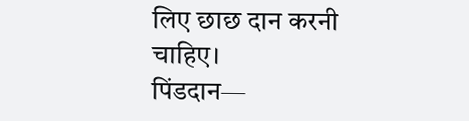लिए छाछ दान करनी चाहिए।
पिंडदान—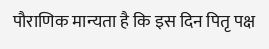पौराणिक मान्यता है कि इस दिन पितृ पक्ष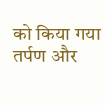को किया गया तर्पण और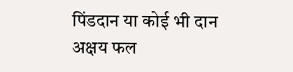पिंडदान या कोई भी दान अक्षय फल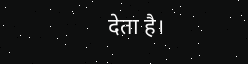देता है।